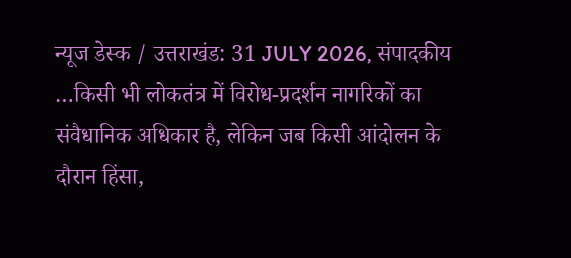न्यूज डेस्क / उत्तराखंड: 31 JULY 2026, संपादकीय …किसी भी लोकतंत्र में विरोध-प्रदर्शन नागरिकों का संवैधानिक अधिकार है, लेकिन जब किसी आंदोलन के दौरान हिंसा,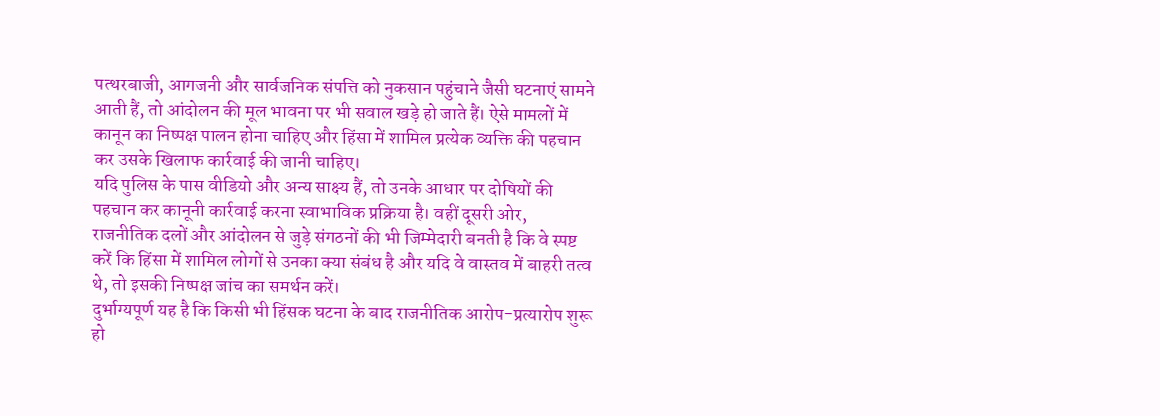पत्थरबाजी, आगजनी और सार्वजनिक संपत्ति को नुकसान पहुंचाने जैसी घटनाएं सामने आती हैं, तो आंदोलन की मूल भावना पर भी सवाल खड़े हो जाते हैं। ऐसे मामलों में कानून का निष्पक्ष पालन होना चाहिए और हिंसा में शामिल प्रत्येक व्यक्ति की पहचान कर उसके खिलाफ कार्रवाई की जानी चाहिए।
यदि पुलिस के पास वीडियो और अन्य साक्ष्य हैं, तो उनके आधार पर दोषियों की पहचान कर कानूनी कार्रवाई करना स्वाभाविक प्रक्रिया है। वहीं दूसरी ओर, राजनीतिक दलों और आंदोलन से जुड़े संगठनों की भी जिम्मेदारी बनती है कि वे स्पष्ट करें कि हिंसा में शामिल लोगों से उनका क्या संबंध है और यदि वे वास्तव में बाहरी तत्व थे, तो इसकी निष्पक्ष जांच का समर्थन करें।
दुर्भाग्यपूर्ण यह है कि किसी भी हिंसक घटना के बाद राजनीतिक आरोप-प्रत्यारोप शुरू हो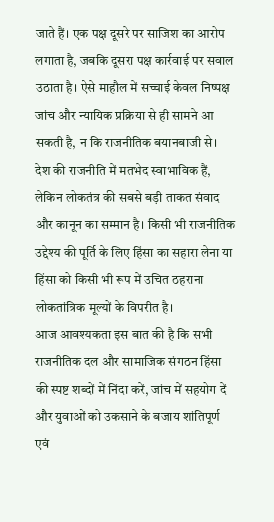जाते हैं। एक पक्ष दूसरे पर साजिश का आरोप लगाता है, जबकि दूसरा पक्ष कार्रवाई पर सवाल उठाता है। ऐसे माहौल में सच्चाई केवल निष्पक्ष जांच और न्यायिक प्रक्रिया से ही सामने आ सकती है, न कि राजनीतिक बयानबाजी से।
देश की राजनीति में मतभेद स्वाभाविक हैं, लेकिन लोकतंत्र की सबसे बड़ी ताकत संवाद और कानून का सम्मान है। किसी भी राजनीतिक उद्देश्य की पूर्ति के लिए हिंसा का सहारा लेना या हिंसा को किसी भी रूप में उचित ठहराना लोकतांत्रिक मूल्यों के विपरीत है।
आज आवश्यकता इस बात की है कि सभी राजनीतिक दल और सामाजिक संगठन हिंसा की स्पष्ट शब्दों में निंदा करें, जांच में सहयोग दें और युवाओं को उकसाने के बजाय शांतिपूर्ण एवं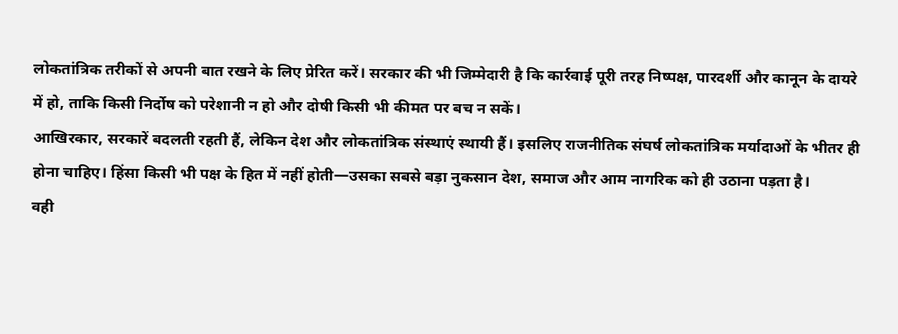लोकतांत्रिक तरीकों से अपनी बात रखने के लिए प्रेरित करें। सरकार की भी जिम्मेदारी है कि कार्रवाई पूरी तरह निष्पक्ष, पारदर्शी और कानून के दायरे में हो, ताकि किसी निर्दोष को परेशानी न हो और दोषी किसी भी कीमत पर बच न सकें।
आखिरकार, सरकारें बदलती रहती हैं, लेकिन देश और लोकतांत्रिक संस्थाएं स्थायी हैं। इसलिए राजनीतिक संघर्ष लोकतांत्रिक मर्यादाओं के भीतर ही होना चाहिए। हिंसा किसी भी पक्ष के हित में नहीं होती—उसका सबसे बड़ा नुकसान देश, समाज और आम नागरिक को ही उठाना पड़ता है।
वही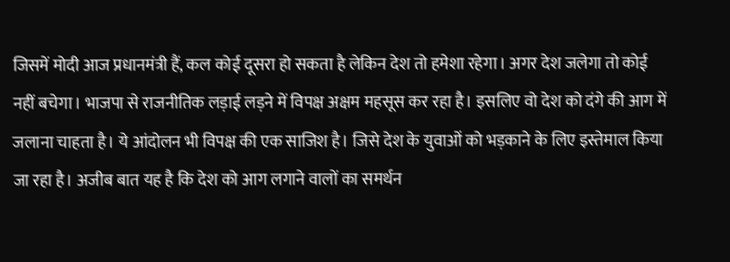जिसमें मोदी आज प्रधानमंत्री हैं, कल कोई दूसरा हो सकता है लेकिन देश तो हमेशा रहेगा। अगर देश जलेगा तो कोई नहीं बचेगा। भाजपा से राजनीतिक लड़ाई लड़ने में विपक्ष अक्षम महसूस कर रहा है। इसलिए वो देश को दंगे की आग में जलाना चाहता है। ये आंदोलन भी विपक्ष की एक साजिश है। जिसे देश के युवाओं को भड़काने के लिए इस्तेमाल किया जा रहा है। अजीब बात यह है कि देश को आग लगाने वालों का समर्थन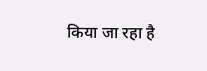किया जा रहा है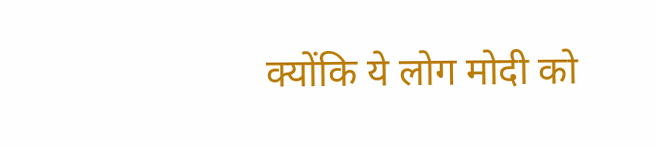क्योंकि ये लोग मोदी को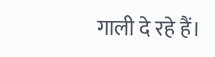गाली दे रहे हैं।